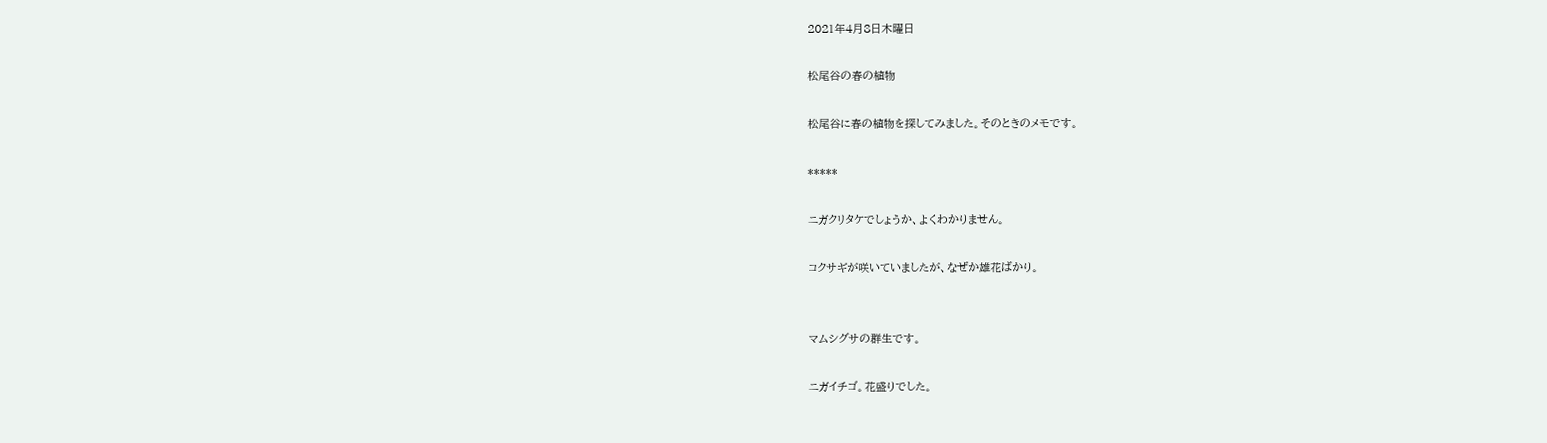2021年4月8日木曜日

松尾谷の春の植物

松尾谷に春の植物を探してみました。そのときのメモです。

*****

ニガクリタケでしょうか、よくわかりません。

コクサギが咲いていましたが、なぜか雄花ばかり。


マムシグサの群生です。

ニガイチゴ。花盛りでした。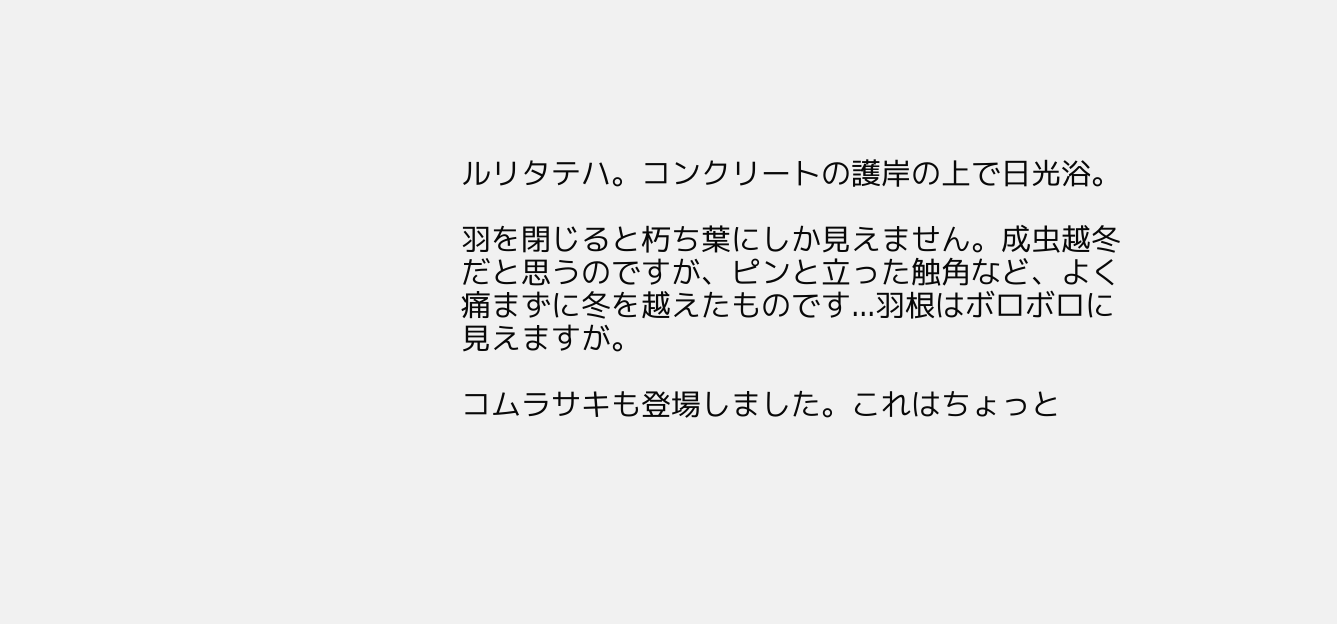ルリタテハ。コンクリートの護岸の上で日光浴。

羽を閉じると朽ち葉にしか見えません。成虫越冬だと思うのですが、ピンと立った触角など、よく痛まずに冬を越えたものです...羽根はボロボロに見えますが。

コムラサキも登場しました。これはちょっと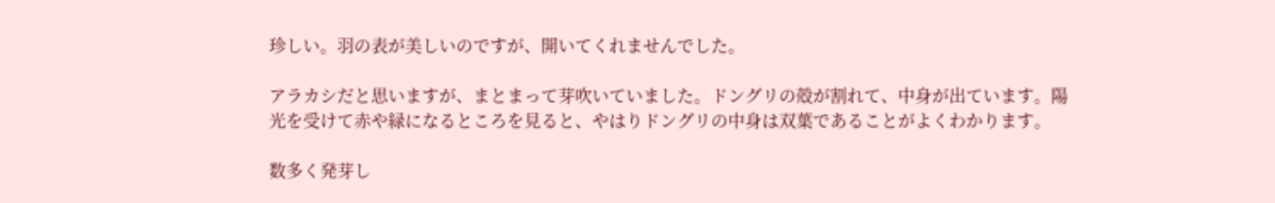珍しい。羽の表が美しいのですが、開いてくれませんでした。

アラカシだと思いますが、まとまって芽吹いていました。ドングリの殻が割れて、中身が出ています。陽光を受けて赤や緑になるところを見ると、やはりドングリの中身は双葉であることがよくわかります。

数多く発芽し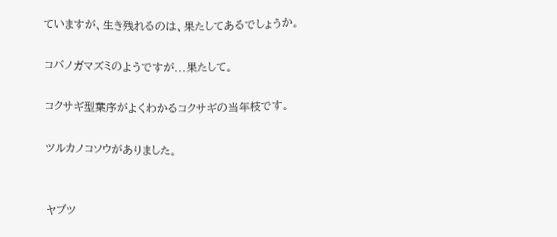ていますが、生き残れるのは、果たしてあるでしょうか。

コバノガマズミのようですが...果たして。

コクサギ型葉序がよくわかるコクサギの当年枝です。

ツルカノコソウがありました。


ヤブツ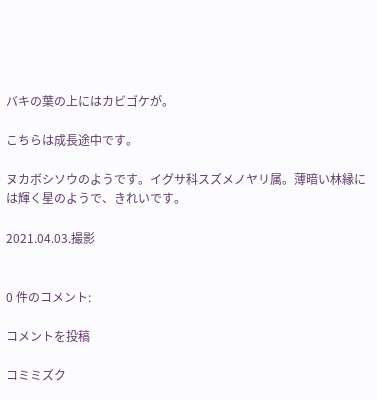バキの葉の上にはカビゴケが。

こちらは成長途中です。

ヌカボシソウのようです。イグサ科スズメノヤリ属。薄暗い林縁には輝く星のようで、きれいです。

2021.04.03.撮影


0 件のコメント:

コメントを投稿

コミミズク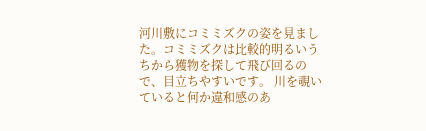河川敷にコミミズクの姿を見ました。コミミズクは比較的明るいうちから獲物を探して飛び回るので、目立ちやすいです。 川を覗いていると何か違和感のあ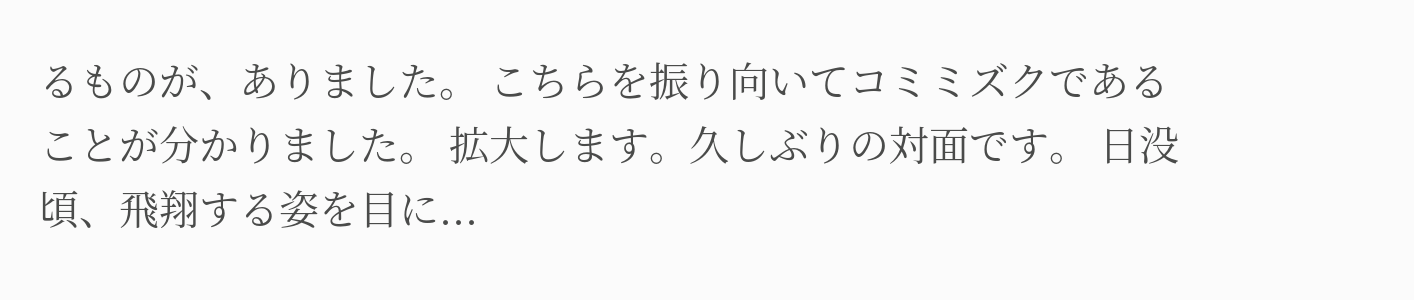るものが、ありました。 こちらを振り向いてコミミズクであることが分かりました。 拡大します。久しぶりの対面です。 日没頃、飛翔する姿を目に...